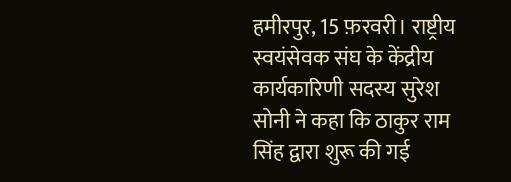हमीरपुर, 15 फ़रवरी। राष्ट्रीय स्वयंसेवक संघ के केंद्रीय कार्यकारिणी सदस्य सुरेश सोनी ने कहा कि ठाकुर राम सिंह द्वारा शुरू की गई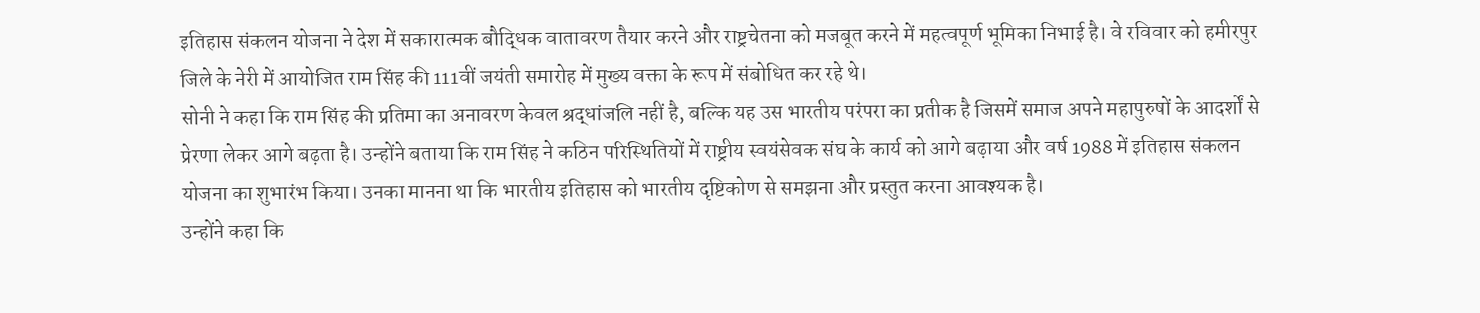इतिहास संकलन योजना ने देश में सकारात्मक बौद्धिक वातावरण तैयार करने और राष्ट्रचेतना को मजबूत करने में महत्वपूर्ण भूमिका निभाई है। वे रविवार को हमीरपुर जिले के नेरी में आयोजित राम सिंह की 111वीं जयंती समारोह में मुख्य वक्ता के रूप में संबोधित कर रहे थे।
सोनी ने कहा कि राम सिंह की प्रतिमा का अनावरण केवल श्रद्धांजलि नहीं है, बल्कि यह उस भारतीय परंपरा का प्रतीक है जिसमें समाज अपने महापुरुषों के आदर्शों से प्रेरणा लेकर आगे बढ़ता है। उन्होंने बताया कि राम सिंह ने कठिन परिस्थितियों में राष्ट्रीय स्वयंसेवक संघ के कार्य को आगे बढ़ाया और वर्ष 1988 में इतिहास संकलन योजना का शुभारंभ किया। उनका मानना था कि भारतीय इतिहास को भारतीय दृष्टिकोण से समझना और प्रस्तुत करना आवश्यक है।
उन्होंने कहा कि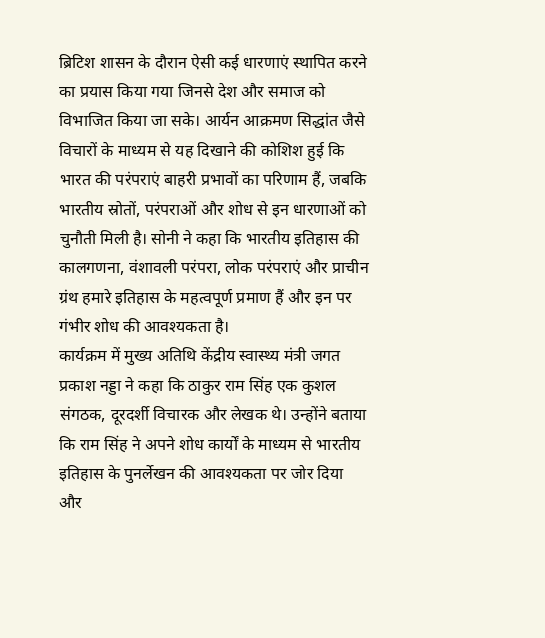ब्रिटिश शासन के दौरान ऐसी कई धारणाएं स्थापित करने का प्रयास किया गया जिनसे देश और समाज को विभाजित किया जा सके। आर्यन आक्रमण सिद्धांत जैसे विचारों के माध्यम से यह दिखाने की कोशिश हुई कि भारत की परंपराएं बाहरी प्रभावों का परिणाम हैं, जबकि भारतीय स्रोतों, परंपराओं और शोध से इन धारणाओं को चुनौती मिली है। सोनी ने कहा कि भारतीय इतिहास की कालगणना, वंशावली परंपरा, लोक परंपराएं और प्राचीन ग्रंथ हमारे इतिहास के महत्वपूर्ण प्रमाण हैं और इन पर गंभीर शोध की आवश्यकता है।
कार्यक्रम में मुख्य अतिथि केंद्रीय स्वास्थ्य मंत्री जगत प्रकाश नड्डा ने कहा कि ठाकुर राम सिंह एक कुशल संगठक, दूरदर्शी विचारक और लेखक थे। उन्होंने बताया कि राम सिंह ने अपने शोध कार्यों के माध्यम से भारतीय इतिहास के पुनर्लेखन की आवश्यकता पर जोर दिया और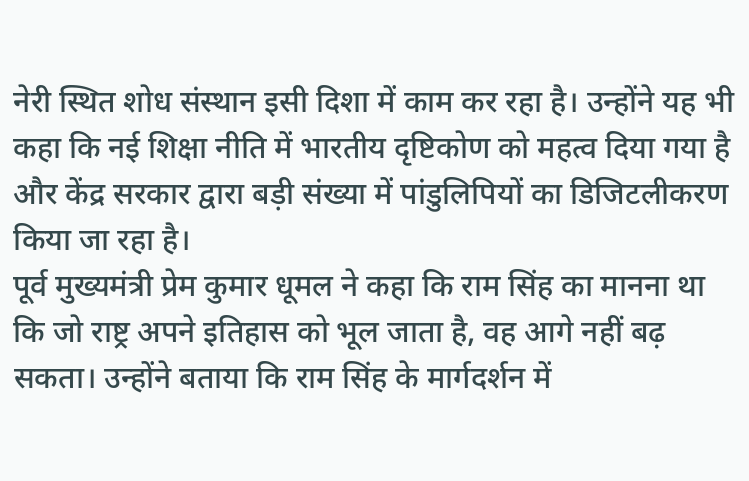नेरी स्थित शोध संस्थान इसी दिशा में काम कर रहा है। उन्होंने यह भी कहा कि नई शिक्षा नीति में भारतीय दृष्टिकोण को महत्व दिया गया है और केंद्र सरकार द्वारा बड़ी संख्या में पांडुलिपियों का डिजिटलीकरण किया जा रहा है।
पूर्व मुख्यमंत्री प्रेम कुमार धूमल ने कहा कि राम सिंह का मानना था कि जो राष्ट्र अपने इतिहास को भूल जाता है, वह आगे नहीं बढ़ सकता। उन्होंने बताया कि राम सिंह के मार्गदर्शन में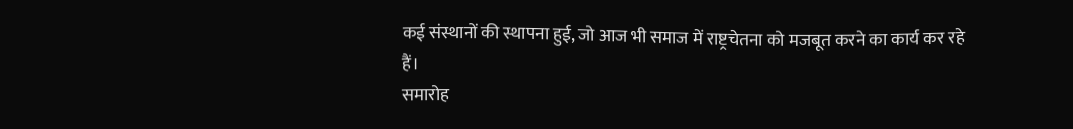कई संस्थानों की स्थापना हुई, जो आज भी समाज में राष्ट्रचेतना को मजबूत करने का कार्य कर रहे हैं।
समारोह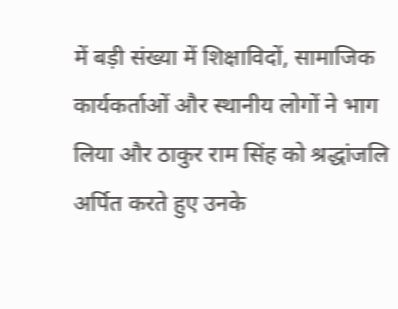में बड़ी संख्या में शिक्षाविदों, सामाजिक कार्यकर्ताओं और स्थानीय लोगों ने भाग लिया और ठाकुर राम सिंह को श्रद्धांजलि अर्पित करते हुए उनके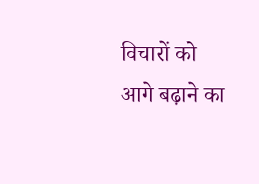विचारों को आगे बढ़ाने का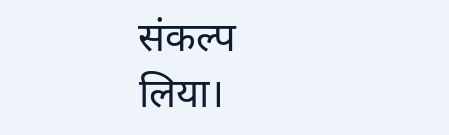संकल्प लिया।